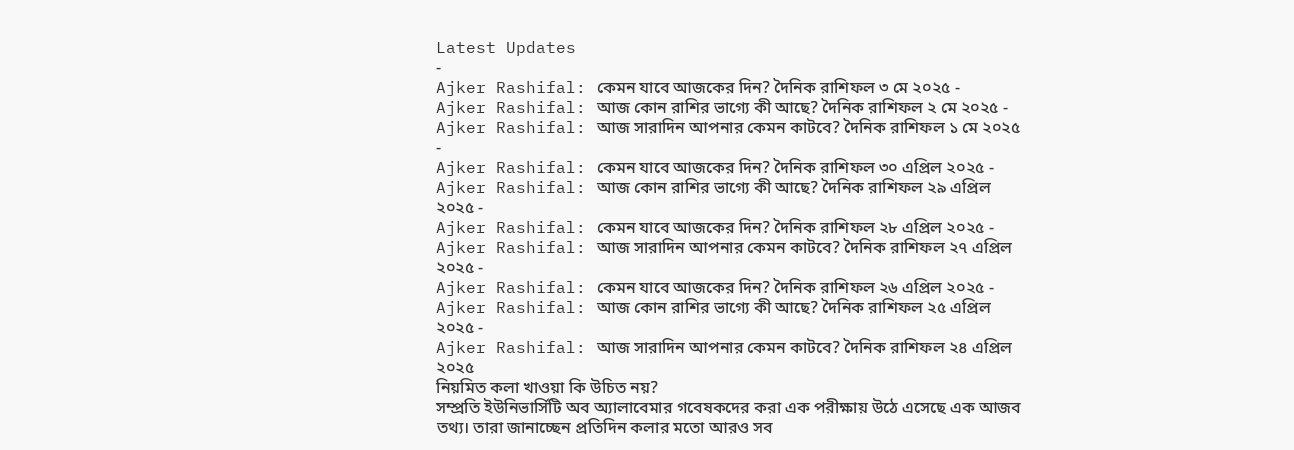Latest Updates
-
Ajker Rashifal: কেমন যাবে আজকের দিন? দৈনিক রাশিফল ৩ মে ২০২৫ -
Ajker Rashifal: আজ কোন রাশির ভাগ্যে কী আছে? দৈনিক রাশিফল ২ মে ২০২৫ -
Ajker Rashifal: আজ সারাদিন আপনার কেমন কাটবে? দৈনিক রাশিফল ১ মে ২০২৫ -
Ajker Rashifal: কেমন যাবে আজকের দিন? দৈনিক রাশিফল ৩০ এপ্রিল ২০২৫ -
Ajker Rashifal: আজ কোন রাশির ভাগ্যে কী আছে? দৈনিক রাশিফল ২৯ এপ্রিল ২০২৫ -
Ajker Rashifal: কেমন যাবে আজকের দিন? দৈনিক রাশিফল ২৮ এপ্রিল ২০২৫ -
Ajker Rashifal: আজ সারাদিন আপনার কেমন কাটবে? দৈনিক রাশিফল ২৭ এপ্রিল ২০২৫ -
Ajker Rashifal: কেমন যাবে আজকের দিন? দৈনিক রাশিফল ২৬ এপ্রিল ২০২৫ -
Ajker Rashifal: আজ কোন রাশির ভাগ্যে কী আছে? দৈনিক রাশিফল ২৫ এপ্রিল ২০২৫ -
Ajker Rashifal: আজ সারাদিন আপনার কেমন কাটবে? দৈনিক রাশিফল ২৪ এপ্রিল ২০২৫
নিয়মিত কলা খাওয়া কি উচিত নয়?
সম্প্রতি ইউনিভার্সিটি অব অ্যালাবেমার গবেষকদের করা এক পরীক্ষায় উঠে এসেছে এক আজব তথ্য। তারা জানাচ্ছেন প্রতিদিন কলার মতো আরও সব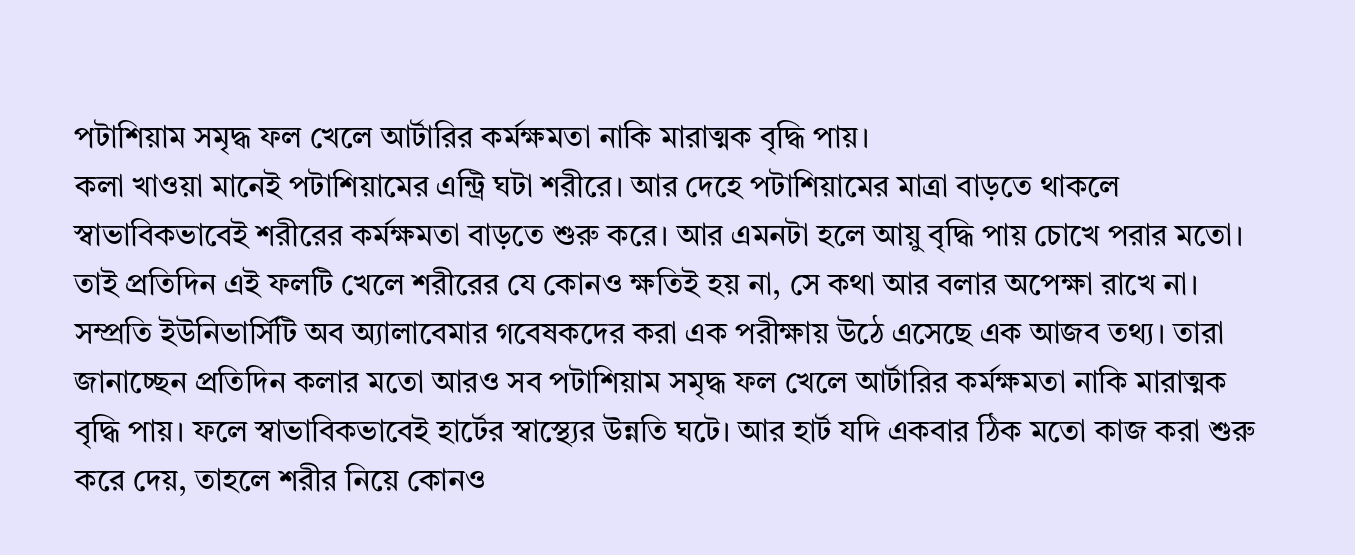পটাশিয়াম সমৃদ্ধ ফল খেলে আর্টারির কর্মক্ষমতা নাকি মারাত্মক বৃদ্ধি পায়।
কলা খাওয়া মানেই পটাশিয়ামের এন্ট্রি ঘটা শরীরে। আর দেহে পটাশিয়ামের মাত্রা বাড়তে থাকলে স্বাভাবিকভাবেই শরীরের কর্মক্ষমতা বাড়তে শুরু করে। আর এমনটা হলে আয়ু বৃদ্ধি পায় চোখে পরার মতো। তাই প্রতিদিন এই ফলটি খেলে শরীরের যে কোনও ক্ষতিই হয় না, সে কথা আর বলার অপেক্ষা রাখে না।
সম্প্রতি ইউনিভার্সিটি অব অ্যালাবেমার গবেষকদের করা এক পরীক্ষায় উঠে এসেছে এক আজব তথ্য। তারা জানাচ্ছেন প্রতিদিন কলার মতো আরও সব পটাশিয়াম সমৃদ্ধ ফল খেলে আর্টারির কর্মক্ষমতা নাকি মারাত্মক বৃদ্ধি পায়। ফলে স্বাভাবিকভাবেই হার্টের স্বাস্থ্যের উন্নতি ঘটে। আর হার্ট যদি একবার ঠিক মতো কাজ করা শুরু করে দেয়, তাহলে শরীর নিয়ে কোনও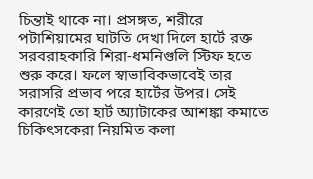চিন্তাই থাকে না। প্রসঙ্গত, শরীরে পটাশিয়ামের ঘাটতি দেখা দিলে হার্টে রক্ত সরবরাহকারি শিরা-ধমনিগুলি স্টিফ হতে শুরু করে। ফলে স্বাভাবিকভাবেই তার সরাসরি প্রভাব পরে হার্টের উপর। সেই কারণেই তো হার্ট অ্যাটাকের আশঙ্কা কমাতে চিকিৎসকেরা নিয়মিত কলা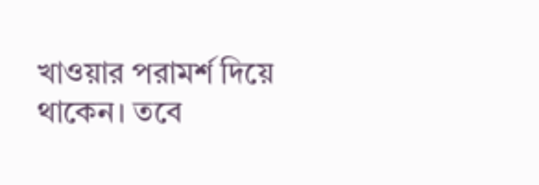খাওয়ার পরামর্শ দিয়ে থাকেন। তবে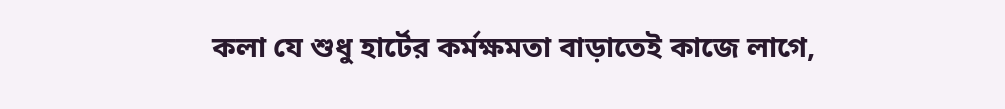কলা যে শুধু হার্টের কর্মক্ষমতা বাড়াতেই কাজে লাগে,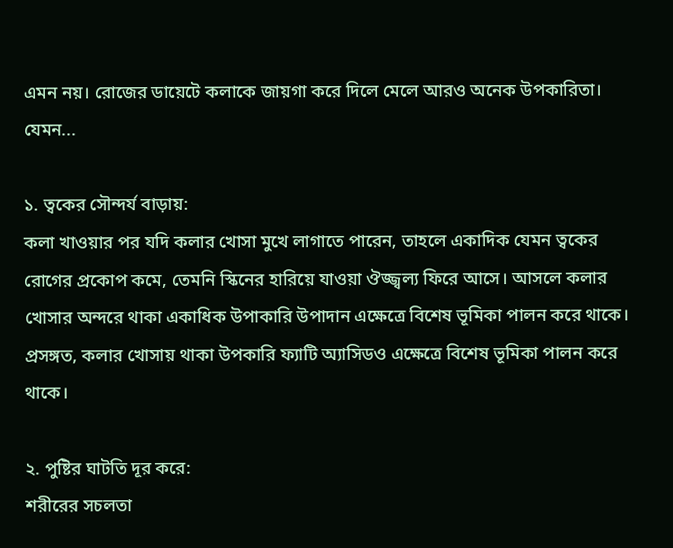এমন নয়। রোজের ডায়েটে কলাকে জায়গা করে দিলে মেলে আরও অনেক উপকারিতা। যেমন...

১. ত্বকের সৌন্দর্য বাড়ায়:
কলা খাওয়ার পর যদি কলার খোসা মুখে লাগাতে পারেন, তাহলে একাদিক যেমন ত্বকের রোগের প্রকোপ কমে, তেমনি স্কিনের হারিয়ে যাওয়া ঔজ্জ্বল্য ফিরে আসে। আসলে কলার খোসার অন্দরে থাকা একাধিক উপাকারি উপাদান এক্ষেত্রে বিশেষ ভূমিকা পালন করে থাকে। প্রসঙ্গত, কলার খোসায় থাকা উপকারি ফ্যাটি অ্যাসিডও এক্ষেত্রে বিশেষ ভূমিকা পালন করে থাকে।

২. পুষ্টির ঘাটতি দূর করে:
শরীরের সচলতা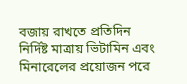বজায় রাখতে প্রতিদিন নির্দিষ্ট মাত্রায় ভিটামিন এবং মিনারেলের প্রয়োজন পরে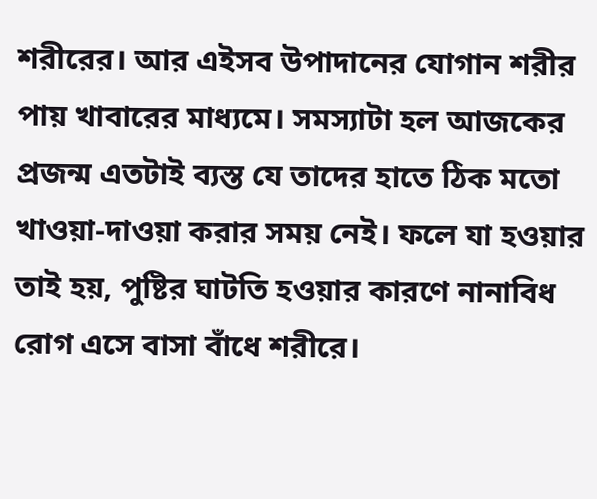শরীরের। আর এইসব উপাদানের যোগান শরীর পায় খাবারের মাধ্যমে। সমস্যাটা হল আজকের প্রজন্ম এতটাই ব্যস্ত যে তাদের হাতে ঠিক মতো খাওয়া-দাওয়া করার সময় নেই। ফলে যা হওয়ার তাই হয়, পুষ্টির ঘাটতি হওয়ার কারণে নানাবিধ রোগ এসে বাসা বাঁধে শরীরে।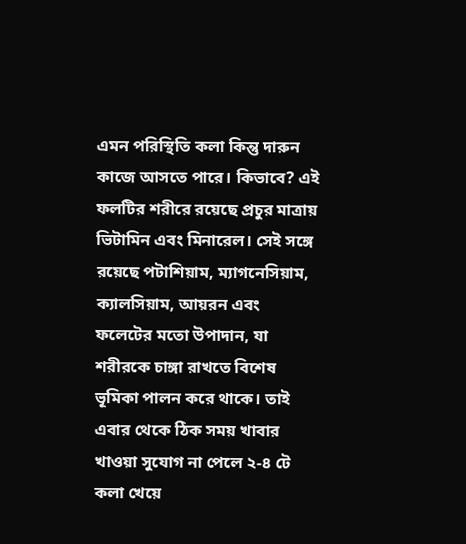এমন পরিস্থিতি কলা কিন্তু দারুন কাজে আসতে পারে। কিভাবে? এই ফলটির শরীরে রয়েছে প্রচুর মাত্রায় ভিটামিন এবং মিনারেল। সেই সঙ্গে রয়েছে পটাশিয়াম, ম্যাগনেসিয়াম, ক্যালসিয়াম, আয়রন এবং ফলেটের মতো উপাদান, যা শরীরকে চাঙ্গা রাখতে বিশেষ ভূমিকা পালন করে থাকে। তাই এবার থেকে ঠিক সময় খাবার খাওয়া সুযোগ না পেলে ২-৪ টে কলা খেয়ে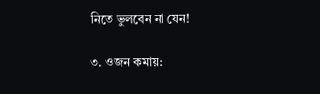নিতে ভুলবেন না যেন!

৩. ওজন কমায়: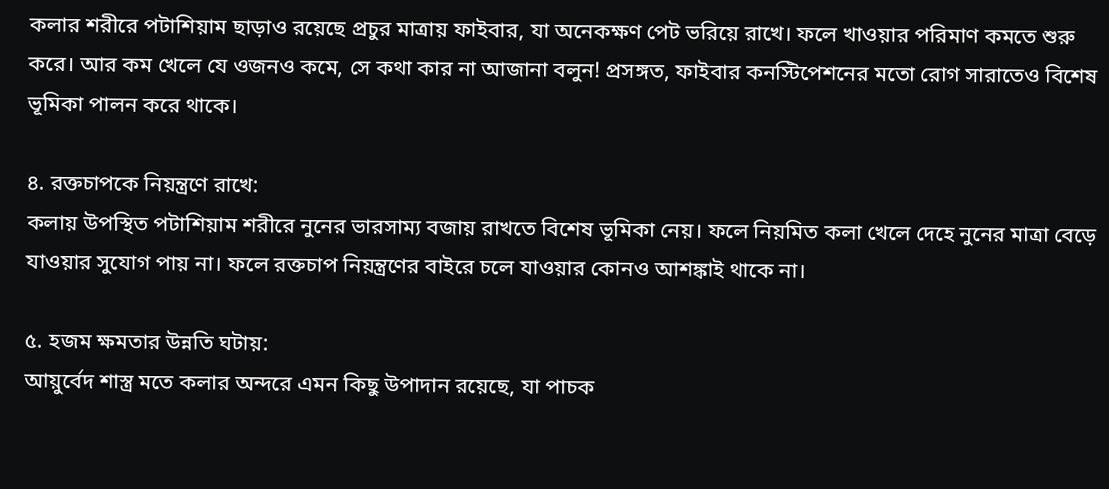কলার শরীরে পটাশিয়াম ছাড়াও রয়েছে প্রচুর মাত্রায় ফাইবার, যা অনেকক্ষণ পেট ভরিয়ে রাখে। ফলে খাওয়ার পরিমাণ কমতে শুরু করে। আর কম খেলে যে ওজনও কমে, সে কথা কার না আজানা বলুন! প্রসঙ্গত, ফাইবার কনস্টিপেশনের মতো রোগ সারাতেও বিশেষ ভূমিকা পালন করে থাকে।

৪. রক্তচাপকে নিয়ন্ত্রণে রাখে:
কলায় উপস্থিত পটাশিয়াম শরীরে নুনের ভারসাম্য বজায় রাখতে বিশেষ ভূমিকা নেয়। ফলে নিয়মিত কলা খেলে দেহে নুনের মাত্রা বেড়ে যাওয়ার সুযোগ পায় না। ফলে রক্তচাপ নিয়ন্ত্রণের বাইরে চলে যাওয়ার কোনও আশঙ্কাই থাকে না।

৫. হজম ক্ষমতার উন্নতি ঘটায়:
আয়ুর্বেদ শাস্ত্র মতে কলার অন্দরে এমন কিছু উপাদান রয়েছে, যা পাচক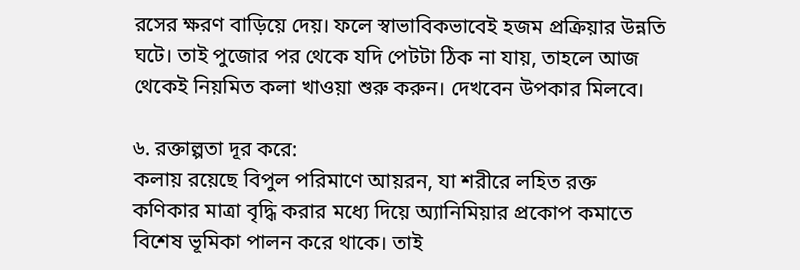রসের ক্ষরণ বাড়িয়ে দেয়। ফলে স্বাভাবিকভাবেই হজম প্রক্রিয়ার উন্নতি ঘটে। তাই পুজোর পর থেকে যদি পেটটা ঠিক না যায়, তাহলে আজ থেকেই নিয়মিত কলা খাওয়া শুরু করুন। দেখবেন উপকার মিলবে।

৬. রক্তাল্পতা দূর করে:
কলায় রয়েছে বিপুল পরিমাণে আয়রন, যা শরীরে লহিত রক্ত কণিকার মাত্রা বৃদ্ধি করার মধ্যে দিয়ে অ্যানিমিয়ার প্রকোপ কমাতে বিশেষ ভূমিকা পালন করে থাকে। তাই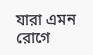যারা এমন রোগে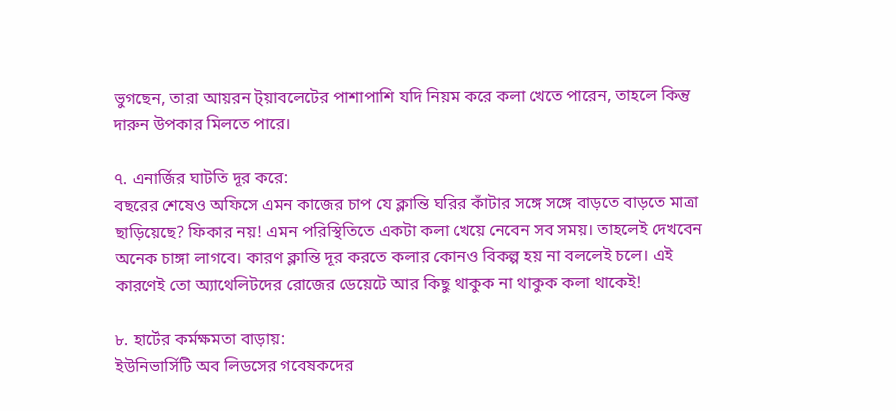ভুগছেন, তারা আয়রন ট্য়াবলেটের পাশাপাশি যদি নিয়ম করে কলা খেতে পারেন, তাহলে কিন্তু দারুন উপকার মিলতে পারে।

৭. এনার্জির ঘাটতি দূর করে:
বছরের শেষেও অফিসে এমন কাজের চাপ যে ক্লান্তি ঘরির কাঁটার সঙ্গে সঙ্গে বাড়তে বাড়তে মাত্রা ছাড়িয়েছে? ফিকার নয়! এমন পরিস্থিতিতে একটা কলা খেয়ে নেবেন সব সময়। তাহলেই দেখবেন অনেক চাঙ্গা লাগবে। কারণ ক্লান্তি দূর করতে কলার কোনও বিকল্প হয় না বললেই চলে। এই কারণেই তো অ্যাথেলিটদের রোজের ডেয়েটে আর কিছু থাকুক না থাকুক কলা থাকেই!

৮. হার্টের কর্মক্ষমতা বাড়ায়:
ইউনিভার্সিটি অব লিডসের গবেষকদের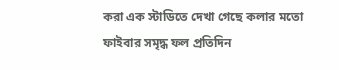করা এক স্টাডিতে দেখা গেছে কলার মতো ফাইবার সমৃদ্ধ ফল প্রতিদিন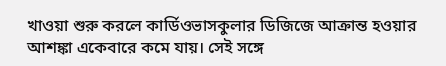খাওয়া শুরু করলে কার্ডিওভাসকুলার ডিজিজে আক্রান্ত হওয়ার আশঙ্কা একেবারে কমে যায়। সেই সঙ্গে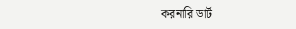করনারি ডার্ট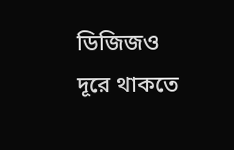ডিজিজও দূরে থাকতে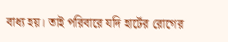বাধ্য হয়। তাই পরিবারে যদি হার্টের রোগের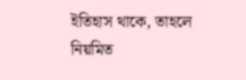ইতিহাস থাকে, তাহলে নিয়মিত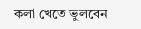কলা খেতে ভুলবেন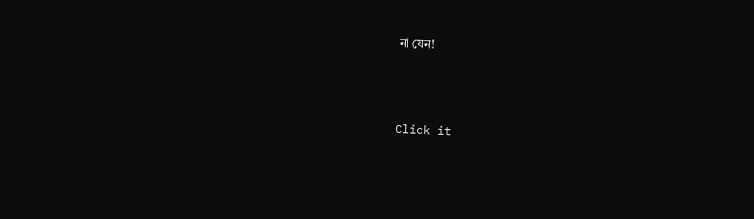না যেন!



Click it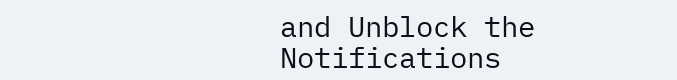and Unblock the Notifications